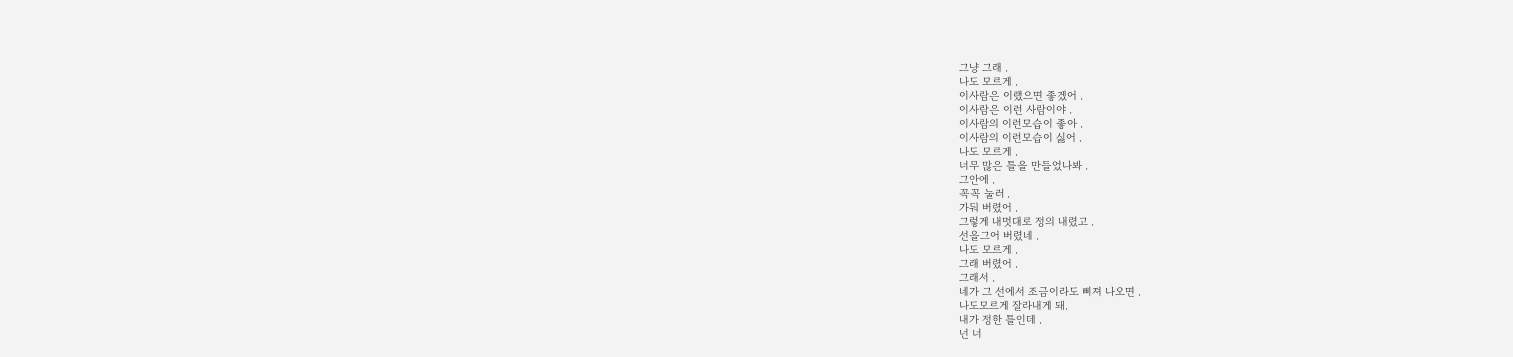그냥 그래 .
나도 모르게 .
이사람은 이랬으면 좋겠어 .
이사람은 이런 사람이야 .
이사람의 이런모습이 좋아 .
이사람의 이런모습이 싫어 .
나도 모르게 .
너무 많은 틀을 만들었나봐 .
그안에 .
꼭꼭 눌러 .
가둬 버렸어 .
그렇게 내멋대로 정의 내렸고 .
선을그어 버렸네 .
나도 모르게 .
그래 버렸어 .
그래서 .
네가 그 선에서 조금이라도 삐져 나오면 .
나도모르게 잘라내게 돼.
내가 정한 틀인데 .
넌 너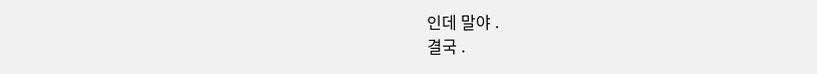인데 말야 .
결국 .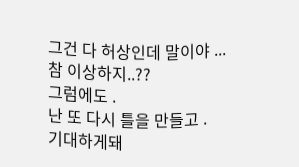그건 다 허상인데 말이야 ...
참 이상하지..??
그럼에도 .
난 또 다시 틀을 만들고 .
기대하게돼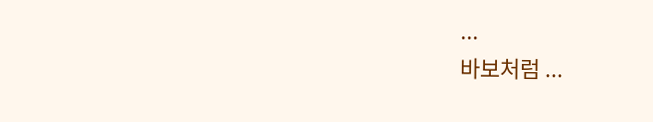...
바보처럼 ...